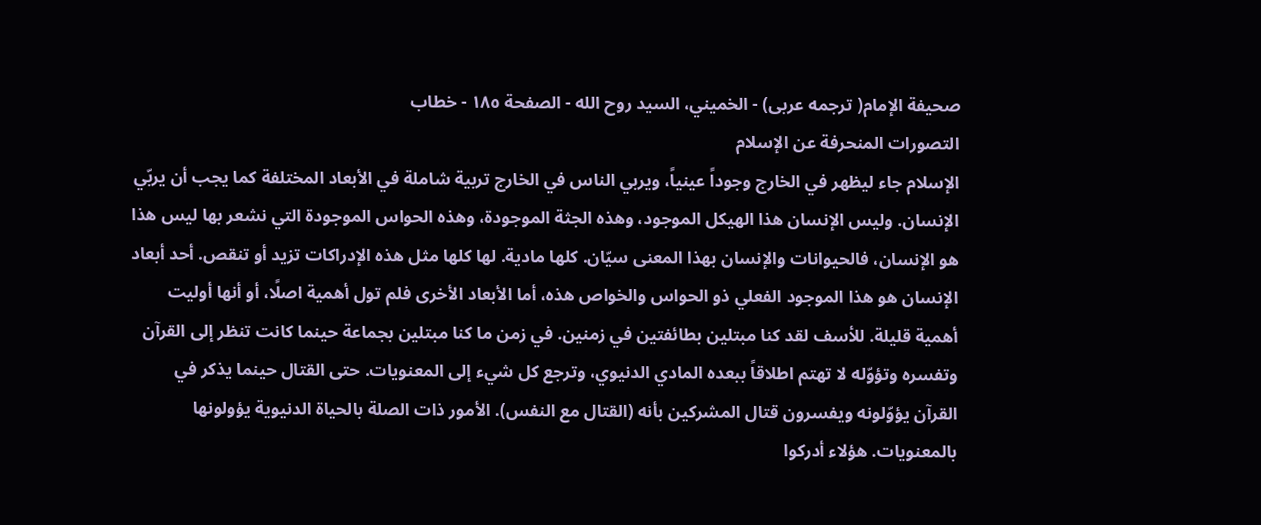صحيفة الإمام( ترجمه عربى) - الخميني، السيد روح الله - الصفحة ١٨٥ - خطاب
التصورات المنحرفة عن الإسلام
الإسلام جاء ليظهر في الخارج وجوداً عينياً، ويربي الناس في الخارج تربية شاملة في الأبعاد المختلفة كما يجب أن يربّي الإنسان. وليس الإنسان هذا الهيكل الموجود، وهذه الجثة الموجودة، وهذه الحواس الموجودة التي نشعر بها ليس هذا هو الإنسان، فالحيوانات والإنسان بهذا المعنى سيّان. كلها مادية. لها كلها مثل هذه الإدراكات تزيد أو تنقص. أحد أبعاد الإنسان هو هذا الموجود الفعلي ذو الحواس والخواص هذه، أما الأبعاد الأخرى فلم تول أهمية اصلًا، أو أنها أوليت أهمية قليلة. للأسف لقد كنا مبتلين بطائفتين في زمنين. في زمن ما كنا مبتلين بجماعة حينما كانت تنظر إلى القرآن وتفسره وتؤوّله لا تهتم اطلاقاً ببعده المادي الدنيوي، وترجع كل شيء إلى المعنويات. حتى القتال حينما يذكر في القرآن يؤوّلونه ويفسرون قتال المشركين بأنه (القتال مع النفس). الأمور ذات الصلة بالحياة الدنيوية يؤولونها بالمعنويات. هؤلاء أدركوا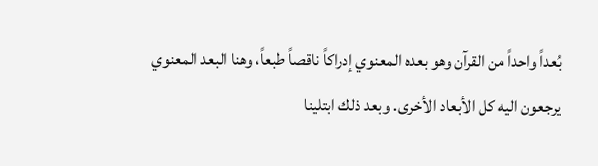بُعداً واحداً من القرآن وهو بعده المعنوي إدراكاً ناقصاً طبعاً، وهنا البعد المعنوي يرجعون اليه كل الأبعاد الأخرى. وبعد ذلك ابتلينا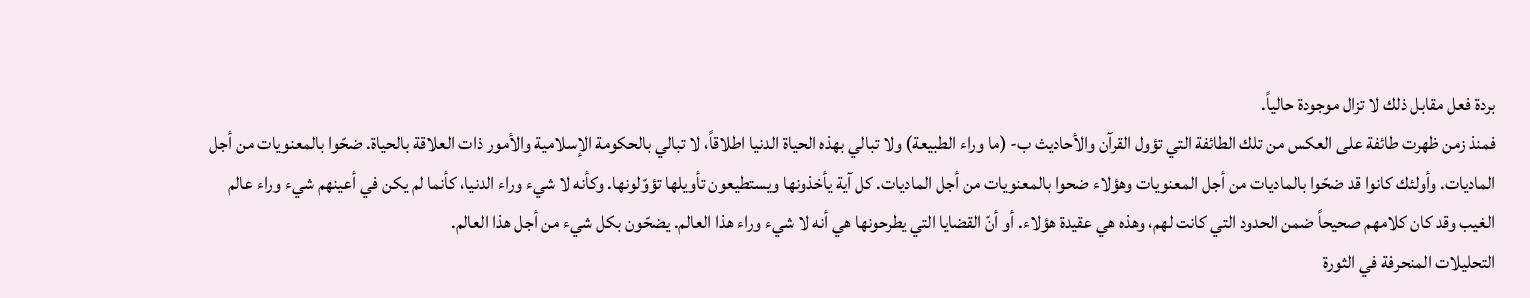بردة فعل مقابل ذلك لا تزال موجودة حالياً.
فمنذ زمن ظهرت طائفة على العكس من تلك الطائفة التي تؤول القرآن والأحاديث ب- (ما وراء الطبيعة) ولا تبالي بهذه الحياة الدنيا اطلاقاً، لا تبالي بالحكومة الإسلامية والأمور ذات العلاقة بالحياة. ضحّوا بالمعنويات من أجل الماديات. وأولئك كانوا قد ضحّوا بالماديات من أجل المعنويات وهؤلاء ضحوا بالمعنويات من أجل الماديات. كل آية يأخذونها ويستطيعون تأويلها تؤوّلونها. وكأنه لا شيء وراء الدنيا، كأنما لم يكن في أعينهم شيء وراء عالم الغيب وقد كان كلامهم صحيحاً ضمن الحدود التي كانت لهم، وهذه هي عقيدة هؤلاء. أو أنّ القضايا التي يطرحونها هي أنه لا شيء وراء هذا العالم. يضحّون بكل شيء من أجل هذا العالم.
التحليلات المنحرفة في الثورة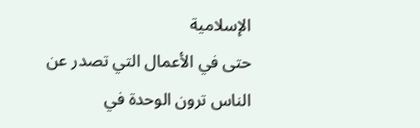الإسلامية
حتى في الأعمال التي تصدر عن الناس ترون الوحدة في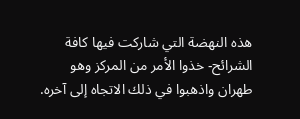هذه النهضة التي شاركت فيها كافة الشرائح- خذوا الأمر من المركز وهو طهران واذهبوا في ذلك الاتجاه إلى آخره.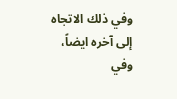وفي ذلك الاتجاه إلى آخره ايضاً، وفي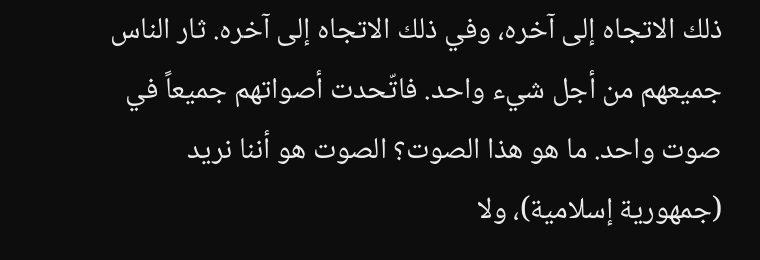ذلك الاتجاه إلى آخره، وفي ذلك الاتجاه إلى آخره. ثار الناس جميعهم من أجل شيء واحد. فاتّحدت أصواتهم جميعاً في صوت واحد. ما هو هذا الصوت؟ الصوت هو أننا نريد (جمهورية إسلامية)، ولا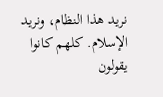نريد هذا النظام، ونريد الإسلام. كلهم كانوا يقولون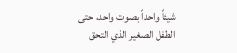شيئاً واحداً بصوت واحد، حتى الطفل الصغير الذي التحق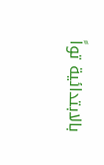بالابتدائية تواً